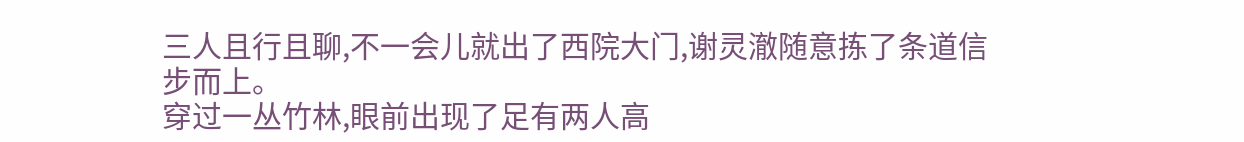三人且行且聊,不一会儿就出了西院大门,谢灵澈随意拣了条道信步而上。
穿过一丛竹林,眼前出现了足有两人高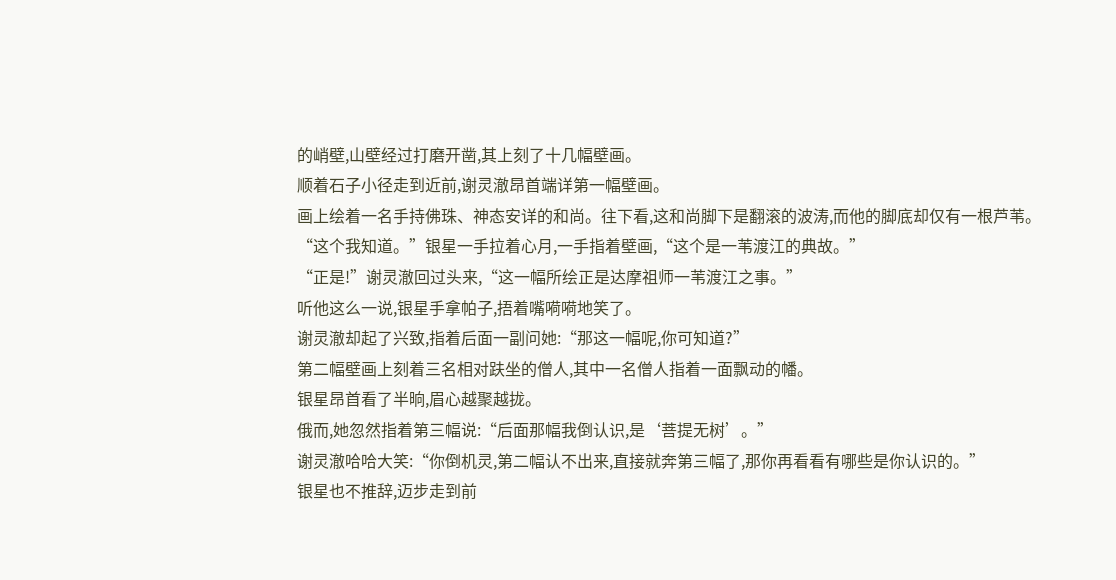的峭壁,山壁经过打磨开凿,其上刻了十几幅壁画。
顺着石子小径走到近前,谢灵澈昂首端详第一幅壁画。
画上绘着一名手持佛珠、神态安详的和尚。往下看,这和尚脚下是翻滚的波涛,而他的脚底却仅有一根芦苇。
“这个我知道。”银星一手拉着心月,一手指着壁画,“这个是一苇渡江的典故。”
“正是!”谢灵澈回过头来,“这一幅所绘正是达摩祖师一苇渡江之事。”
听他这么一说,银星手拿帕子,捂着嘴嗬嗬地笑了。
谢灵澈却起了兴致,指着后面一副问她:“那这一幅呢,你可知道?”
第二幅壁画上刻着三名相对趺坐的僧人,其中一名僧人指着一面飘动的幡。
银星昂首看了半晌,眉心越聚越拢。
俄而,她忽然指着第三幅说:“后面那幅我倒认识,是‘菩提无树’。”
谢灵澈哈哈大笑:“你倒机灵,第二幅认不出来,直接就奔第三幅了,那你再看看有哪些是你认识的。”
银星也不推辞,迈步走到前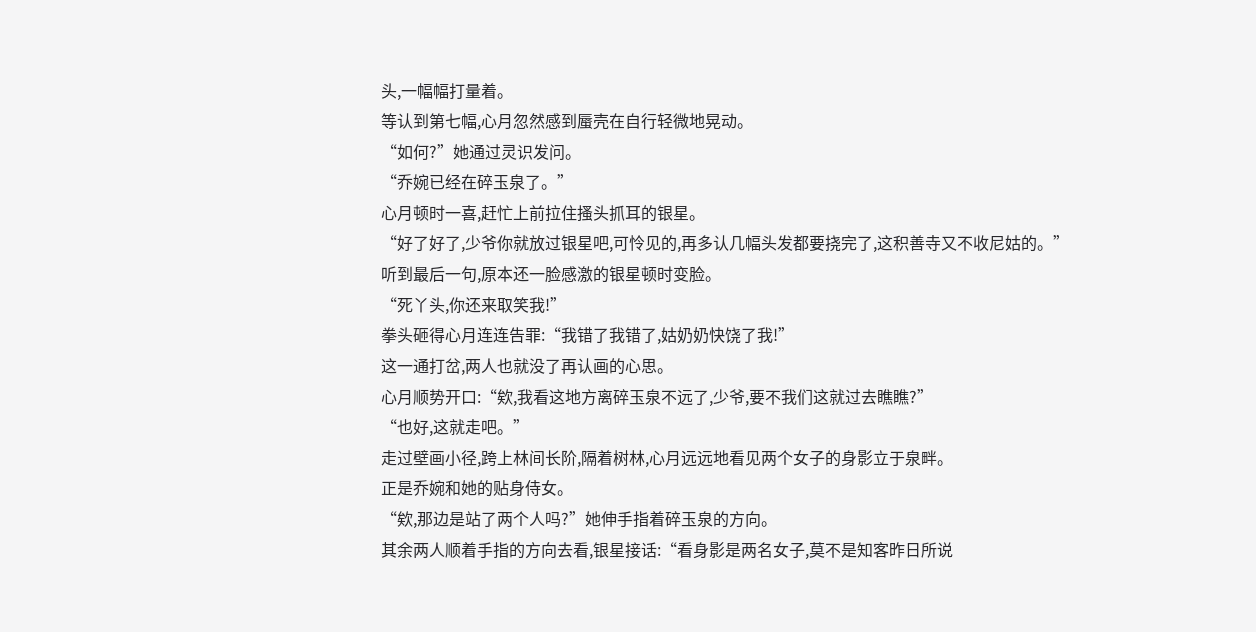头,一幅幅打量着。
等认到第七幅,心月忽然感到蜃壳在自行轻微地晃动。
“如何?”她通过灵识发问。
“乔婉已经在碎玉泉了。”
心月顿时一喜,赶忙上前拉住搔头抓耳的银星。
“好了好了,少爷你就放过银星吧,可怜见的,再多认几幅头发都要挠完了,这积善寺又不收尼姑的。”
听到最后一句,原本还一脸感激的银星顿时变脸。
“死丫头,你还来取笑我!”
拳头砸得心月连连告罪:“我错了我错了,姑奶奶快饶了我!”
这一通打岔,两人也就没了再认画的心思。
心月顺势开口:“欸,我看这地方离碎玉泉不远了,少爷,要不我们这就过去瞧瞧?”
“也好,这就走吧。”
走过壁画小径,跨上林间长阶,隔着树林,心月远远地看见两个女子的身影立于泉畔。
正是乔婉和她的贴身侍女。
“欸,那边是站了两个人吗?”她伸手指着碎玉泉的方向。
其余两人顺着手指的方向去看,银星接话:“看身影是两名女子,莫不是知客昨日所说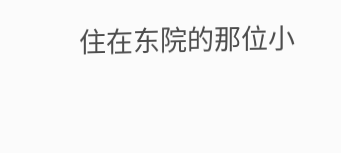住在东院的那位小